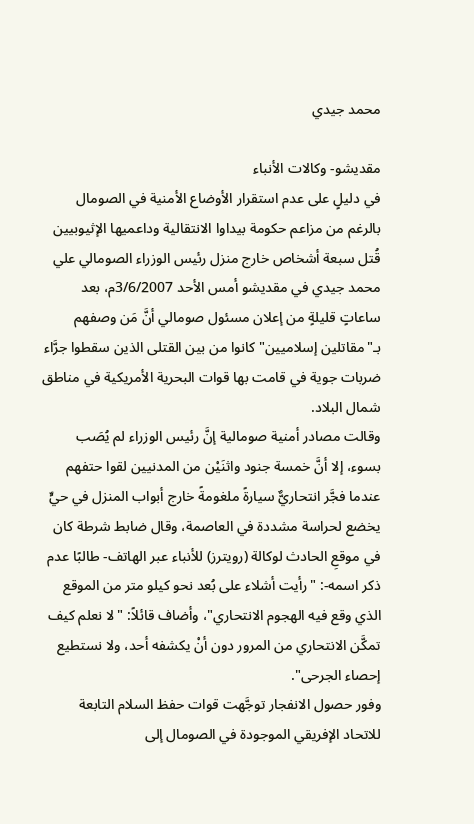محمد جيدي

مقديشو- وكالات الأنباء
في دليلٍ على عدم استقرار الأوضاع الأمنية في الصومال بالرغم من مزاعم حكومة بيداوا الانتقالية وداعميها الإثيوبيين قُتل سبعة أشخاص خارج منزل رئيس الوزراء الصومالي علي محمد جيدي في مقديشو أمس الأحد 3/6/2007م، بعد ساعاتٍ قليلةٍ من إعلان مسئول صومالي أنَّ مَن وصفهم بـ"مقاتلين إسلاميين" كانوا من بين القتلى الذين سقطوا جرَّاء ضربات جوية في قامت بها قوات البحرية الأمريكية في مناطق شمال البلاد.
وقالت مصادر أمنية صومالية إنَّ رئيس الوزراء لم يُصَب بسوء، إلا أنَّ خمسة جنود واثنَيْن من المدنيين لقوا حتفهم عندما فجَّر انتحاريٌّ سيارةً ملغومةً خارج أبواب المنزل في حيٍّ يخضع لحراسة مشددة في العاصمة، وقال ضابط شرطة كان في موقعِ الحادث لوكالة (رويترز) للأنباء عبر الهاتف- طالبًا عدم ذكر اسمه-: "رأيت أشلاء على بُعد نحو كيلو متر من الموقع الذي وقع فيه الهجوم الانتحاري"، وأضاف قائلاً: "لا نعلم كيف تمكَّن الانتحاري من المرور دون أنْ يكشفه أحد، ولا نستطيع إحصاء الجرحى".
وفور حصول الانفجار توجَّهت قوات حفظ السلام التابعة للاتحاد الإفريقي الموجودة في الصومال إلى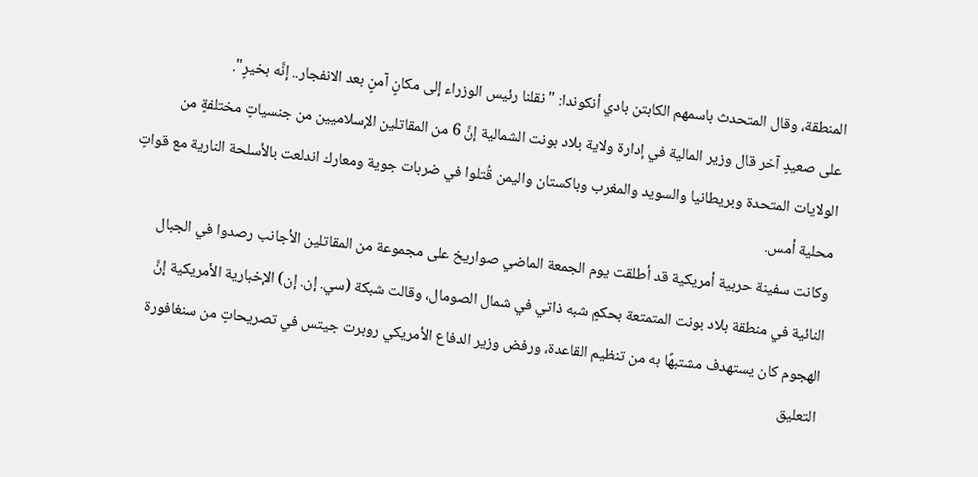المنطقة، وقال المتحدث باسمهم الكابتن بادي أنكوندا: "نقلنا رئيس الوزراء إلى مكانٍ آمنٍ بعد الانفجار.. إنَّه بخيرٍ".
على صعيدٍ آخر قال وزير المالية في إدارة ولاية بلاد بونت الشمالية إنَّ 6 من المقاتلين الإسلاميين من جنسياتٍ مختلفةٍ من الولايات المتحدة وبريطانيا والسويد والمغرب وباكستان واليمن قُتلوا في ضربات جوية ومعارك اندلعت بالأسلحة النارية مع قواتٍ محلية أمس.
وكانت سفينة حربية أمريكية قد أطلقت يوم الجمعة الماضي صواريخ على مجموعة من المقاتلين الأجانب رصدوا في الجبال النائية في منطقة بلاد بونت المتمتعة بحكمٍ شبه ذاتي في شمال الصومال، وقالت شبكة (سي. إن. إن) الإخبارية الأمريكية إنَّ الهجوم كان يستهدف مشتبهًا به من تنظيم القاعدة، ورفض وزير الدفاع الأمريكي روبرت جيتس في تصريحاتٍ من سنغافورة التعليق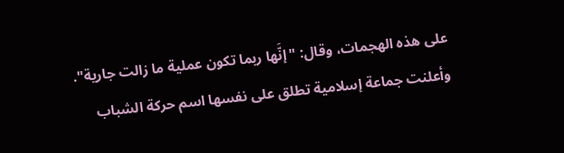على هذه الهجمات، وقال: "إنَّها ربما تكون عملية ما زالت جارية".
وأعلنت جماعة إسلامية تطلق على نفسها اسم حركة الشباب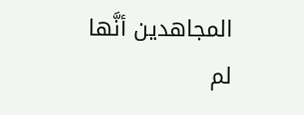المجاهدين أنَّها لم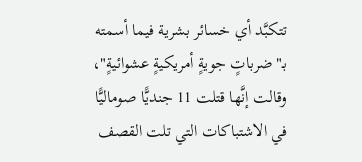تتكبَّد أي خسائر بشرية فيما أسمته بـ"ضرباتٍ جويةٍ أمريكيةٍ عشوائيةٍ"، وقالت إنَّها قتلت 11 جنديًّا صوماليًّا في الاشتباكات التي تلت القصف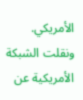الأمريكي.
ونقلت الشبكة الأمريكية عن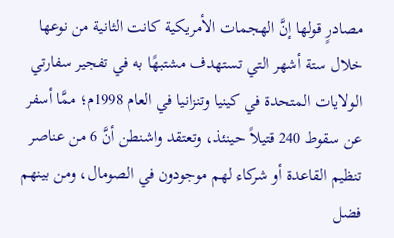مصادرٍ قولها إنَّ الهجمات الأمريكية كانت الثانية من نوعها خلال ستة أشهر التي تستهدف مشتبهًا به في تفجير سفارتي الولايات المتحدة في كينيا وتنزانيا في العام 1998م؛ ممَّا أسفر عن سقوط 240 قتيلاً حينئذ، وتعتقد واشنطن أنَّ 6 من عناصر تنظيم القاعدة أو شركاء لهم موجودون في الصومال، ومن بينهم فضل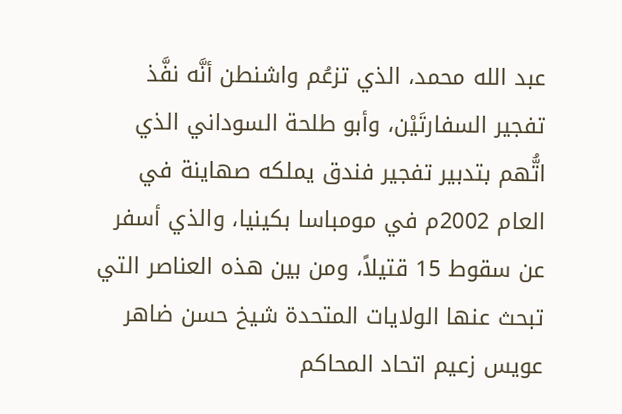عبد الله محمد، الذي تزعُم واشنطن أنَّه نفَّذ تفجير السفارتَيْن، وأبو طلحة السوداني الذي اتُّهم بتدبير تفجير فندق يملكه صهاينة في العام 2002م في مومباسا بكينيا، والذي أسفر عن سقوط 15 قتيلاً، ومن بين هذه العناصر التي تبحث عنها الولايات المتحدة شيخ حسن ضاهر عويس زعيم اتحاد المحاكم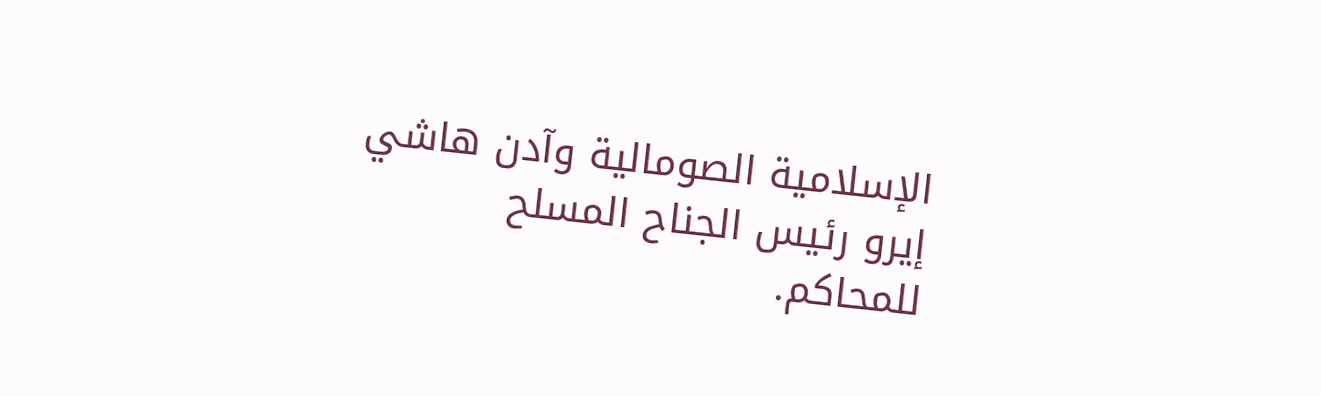الإسلامية الصومالية وآدن هاشي إيرو رئيس الجناح المسلح للمحاكم.